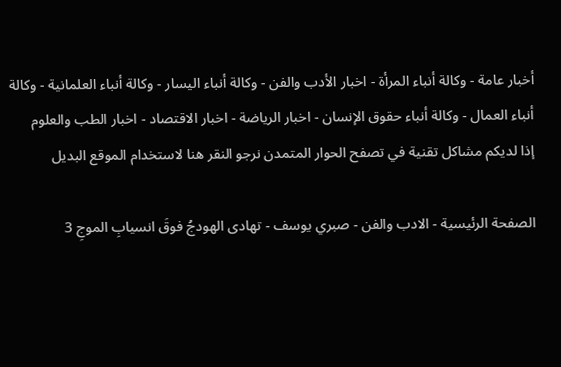أخبار عامة - وكالة أنباء المرأة - اخبار الأدب والفن - وكالة أنباء اليسار - وكالة أنباء العلمانية - وكالة أنباء العمال - وكالة أنباء حقوق الإنسان - اخبار الرياضة - اخبار الاقتصاد - اخبار الطب والعلوم
إذا لديكم مشاكل تقنية في تصفح الحوار المتمدن نرجو النقر هنا لاستخدام الموقع البديل

الصفحة الرئيسية - الادب والفن - صبري يوسف - تهادى الهودجُ فوقَ انسيابِ الموجِ 3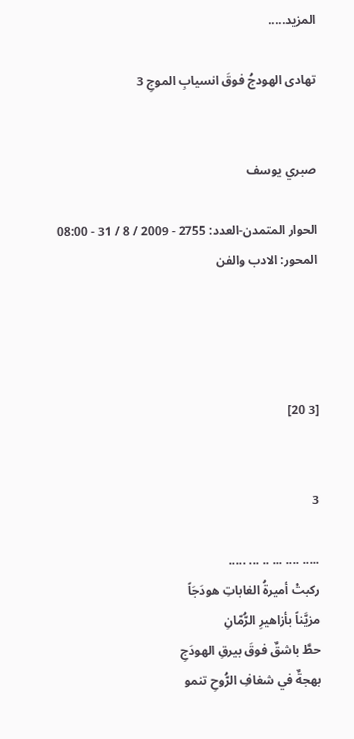المزيد.....

تهادى الهودجُ فوقَ انسيابِ الموجِ 3


صبري يوسف

الحوار المتمدن-العدد: 2755 - 2009 / 8 / 31 - 08:00
المحور: الادب والفن




[3 20]


3

..... .... ... .. ... .....
ركبتْ أميرةُ الغاباتِ هودَجَاً
مزيَّناً بأزاهيرِ الرُّمّانِ
حطَّ باشقٌ فوقَ بيرقِ الهودَجِ
بهجةٌ في شغافِ الرُّوحِ تنمو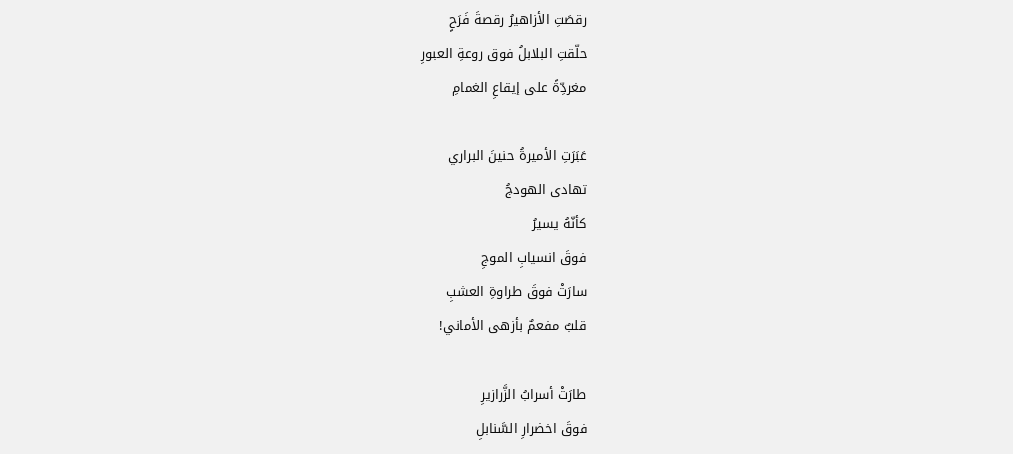رقصَتِ الأزاهيرُ رقصةَ فَرَحٍ
حلّقتِ البلابلُ فوق روعةِ العبورِ
مغردِّةً على إيقاعِ الغمامِ

عَبَرَتِ الأميرةُ حنينَ البراري
تهادى الهودجُ
كأنّهُ يسيرُ
فوقَ انسيابِ الموجِ
سارَتْ فوقَ طراوةِ العشبِ
قلبٌ مفعمٌ بأزهى الأماني!

طارَتْ أسرابُ الزَّرازيرِ
فوقَ اخضرارِ السَّنابلِ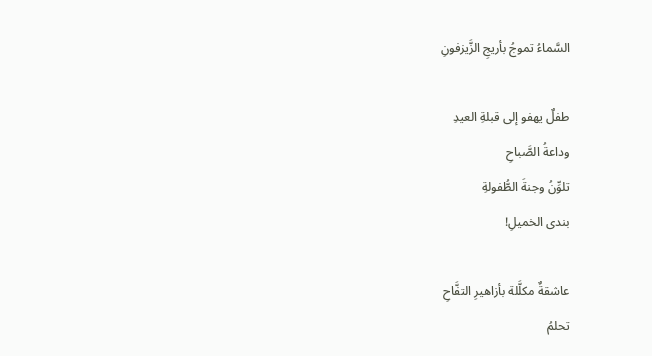السَّماءُ تموجُ بأريجِ الزَّيزفونِ

طفلٌ يهفو إلى قبلةِ العيدِ
وداعةُ الصَّباحِ
تلوِّنُ وجنةَ الطُّفولةِ
بندى الخميلِ!

عاشقةٌ مكلَّلة بأزاهيرِ التفَّاحِ
تحلمُ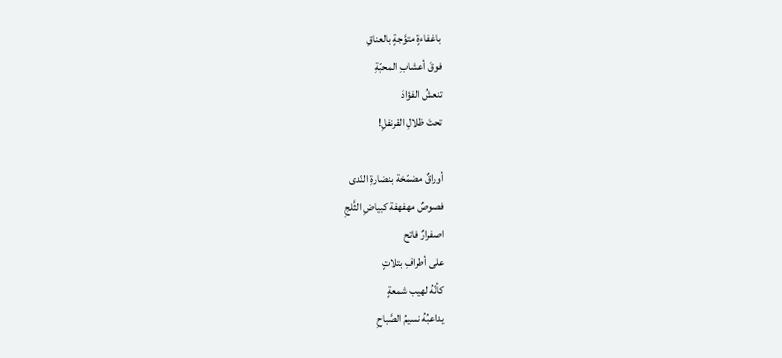باغفاءةٍ متوَّجةٍ بالعناقِ
فوقَ أعشابِ المحبّةِ
تنعشُ الفؤادَ
تحتَ ظلالِ القرنفلِ!

أوراقٌ مضمّخة بنضارةِ النّدى
فصوصٌ مهفهفة كبياضِ الثَّلجِ
اصفرارٌ فاتح
على أطرافِ بتلاتٍ
كأنّهُ لهيب شمعةٍ
يداعبُهُ نسيمُ الصَّباحِ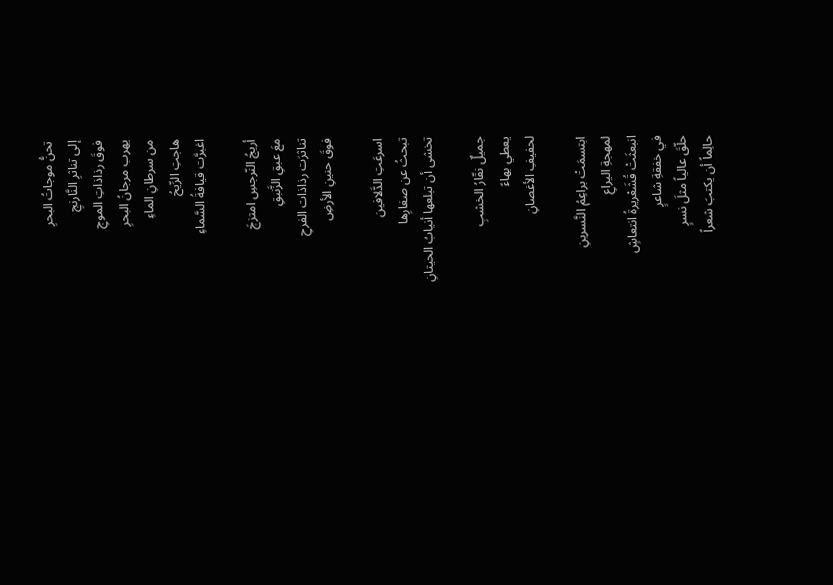تحنُّ موجاتُ البحرِ
إلى تناثرِ النَّارنجِ
فوقَ رذاذاتِ الموجِ
يهرب مرجانُ البحرِ
من سرطانِ الماءِ
هاجتِ الرِّيحُ
اغبرَّت قيافةُ السَّماءِ

أريجُ النّرجسِ امتزجَ
معَ عبقِ الزَّنبقِ
تناثرَت رذاذات الفرحِ
فوقَ حنينِ الأرضِ

اسرعَتِ الدَّلافين
تبحثُ عن صغارِها
تخشى أن تبلعها أنيابُ الحيتانِ

جميلٌ نقّارُ الخشبِ
يعطي بهاءً
لحفيفِ الأغصانِ

ابتسمَتْ براعِمُ النَّسرينِ
لمهجةِ اليراعِ
انبعثَتْ قُشَعْريرةُ انتعاشٍ
في خفقةِ شاعرٍ
حلّقَ عالياً مثلَ نسرٍ
حالِماً أن يكتبَ شعراً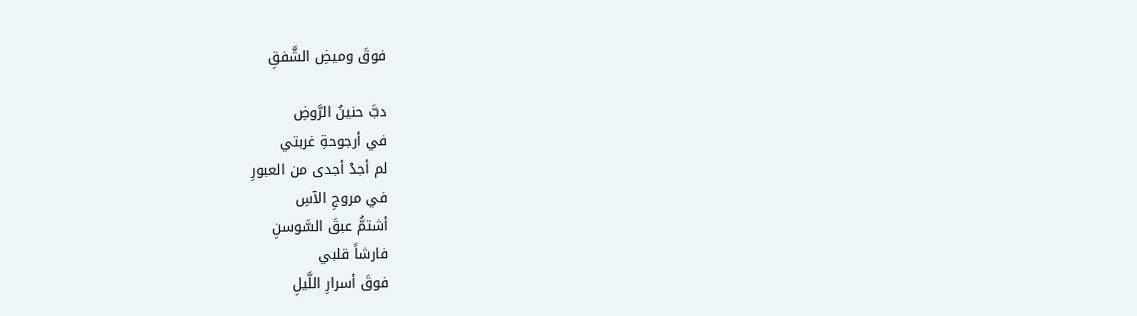فوقَ وميضِ الشَّفقِ

دبَّ حنينُ الرَّوضِ
في أرجوحةِ غربتي
لم أجدْ أجدى من العبورِ
في مروجِ الآسِ
أشتمُّ عبقَ السَّوسنِ
فارشاً قلبي
فوقَ أسرارِ اللَّيلِ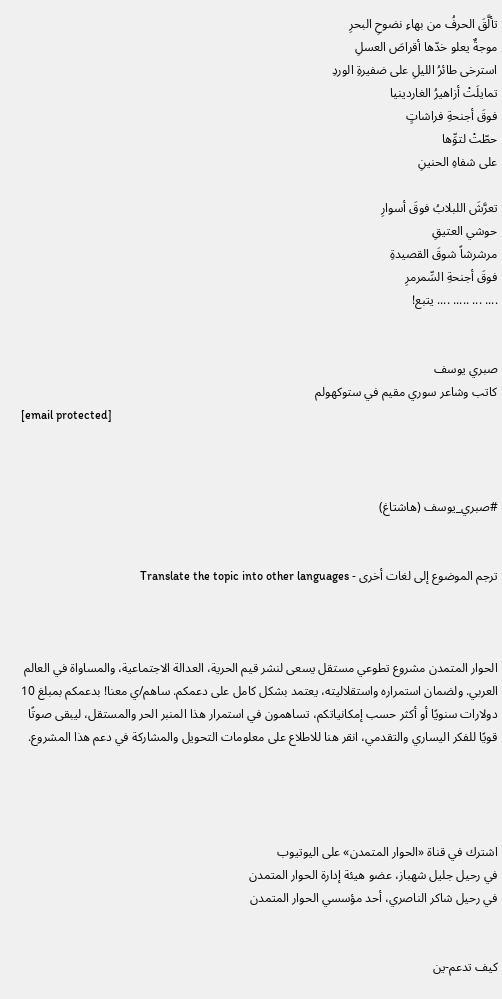تألَّقَ الحرفُ من بهاءِ نضوحِ البحرِ
موجةٌ يعلو خدّها أقراصَ العسلِ
استرخى طائرُ الليلِ على ضفيرةِ الوردِ
تمايلَتْ أزاهيرُ الغاردينيا
فوقَ أجنحةِ فراشاتٍ
حطّتْ لتوِّها
على شفاهِ الحنينِ

تعرَّشَ اللبلابُ فوقَ أسوارِ
حوشي العتيقِ
مرشرشاً شوقَ القصيدةِ
فوقَ أجنحةِ السِّمرمرِ
.... ... ..... .... يتبع!


صبري يوسف
كاتب وشاعر سوري مقيم في ستوكهولم
[email protected]



#صبري_يوسف (هاشتاغ)


ترجم الموضوع إلى لغات أخرى - Translate the topic into other languages



الحوار المتمدن مشروع تطوعي مستقل يسعى لنشر قيم الحرية، العدالة الاجتماعية، والمساواة في العالم العربي. ولضمان استمراره واستقلاليته، يعتمد بشكل كامل على دعمكم. ساهم/ي معنا! بدعمكم بمبلغ 10 دولارات سنويًا أو أكثر حسب إمكانياتكم، تساهمون في استمرار هذا المنبر الحر والمستقل، ليبقى صوتًا قويًا للفكر اليساري والتقدمي، انقر هنا للاطلاع على معلومات التحويل والمشاركة في دعم هذا المشروع.




اشترك في قناة «الحوار المتمدن» على اليوتيوب
في رحيل جليل شهباز، عضو هيئة إدارة الحوار المتمدن
في رحيل شاكر الناصري، أحد مؤسسي الحوار المتمدن


كيف تدعم-ين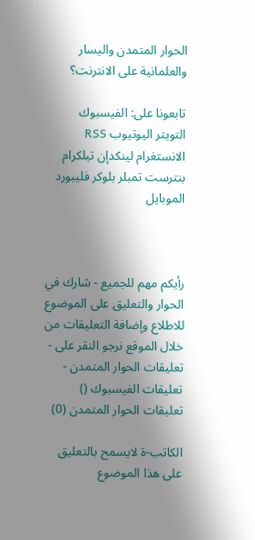الحوار المتمدن واليسار والعلمانية على الانترنت؟

تابعونا على: الفيسبوك التويتر اليوتيوب RSS الانستغرام لينكدإن تيلكرام بنترست تمبلر بلوكر فليبورد الموبايل



رأيكم مهم للجميع - شارك في الحوار والتعليق على الموضوع
للاطلاع وإضافة التعليقات من خلال الموقع نرجو النقر على - تعليقات الحوار المتمدن -
تعليقات الفيسبوك () تعليقات الحوار المتمدن (0)

الكاتب-ة لايسمح بالتعليق على هذا الموضوع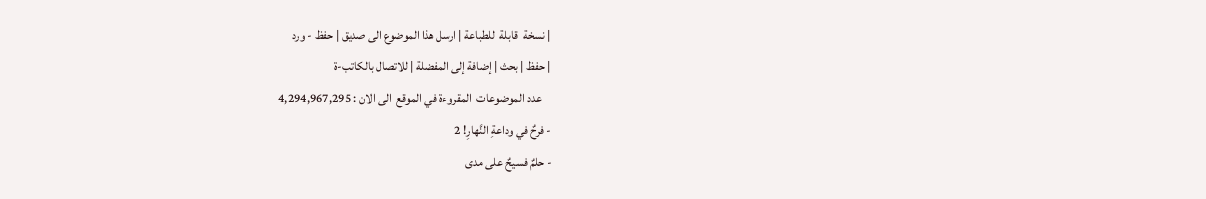| نسخة  قابلة  للطباعة | ارسل هذا الموضوع الى صديق | حفظ - ورد
| حفظ | بحث | إضافة إلى المفضلة | للاتصال بالكاتب-ة
    عدد الموضوعات  المقروءة في الموقع  الى الان : 4,294,967,295
- فرحٌ في وداعةِ النَّهارِ! 2
- حلمٌ فسيحٌ على مدى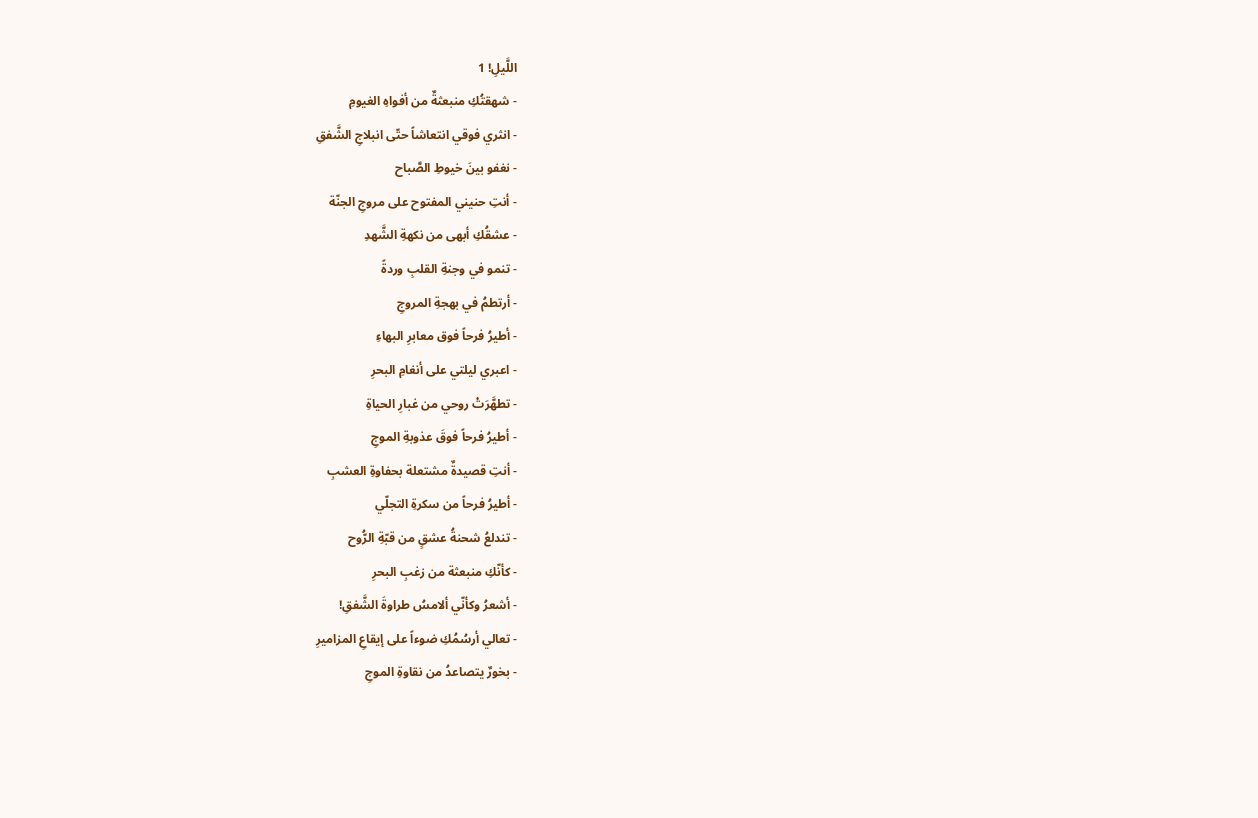اللَّيلِ! 1
- شهقتُكِ منبعثةٌ من أفواهِ الغيومِ
- انثري فوقي انتعاشاً حتّى انبلاجِ الشَّفقِ
- نغفو بينَ خيوطِ الصَّباح
- أنتِ حنيني المفتوح على مروجِ الجنّة
- عشقُكِ أبهى من نكهةِ الشَّهدِ
- تنمو في وجنةِ القلبِ وردةً
- أرتطمُ في بهجةِ المروجِ
- أطيرُ فرحاً فوق معابرِ البهاءِ
- اعبري ليلتي على أنغامِ البحرِ
- تطهَّرَتْ روحي من غبارِ الحياةِ
- أطيرُ فرحاً فوقَ عذوبةِ الموجِ
- أنتِ قصيدةٌ مشتعلة بحفاوةِ العشبِ
- أطيرُ فرحاً من سكرةِ التجلّي
- تندلعُ شحنةُ عشقٍ من قبّةِ الرُّوح
- كأنّكِ منبعثة من زغبِ البحرِ
- أشعرُ وكأنّي ألامسُ طراوةَ الشَّفقِ!
- تعالي أرسُمُكِ ضوءاً على إيقاعِ المزاميرِ
- بخورٌ يتصاعدُ من نقاوةِ الموجِ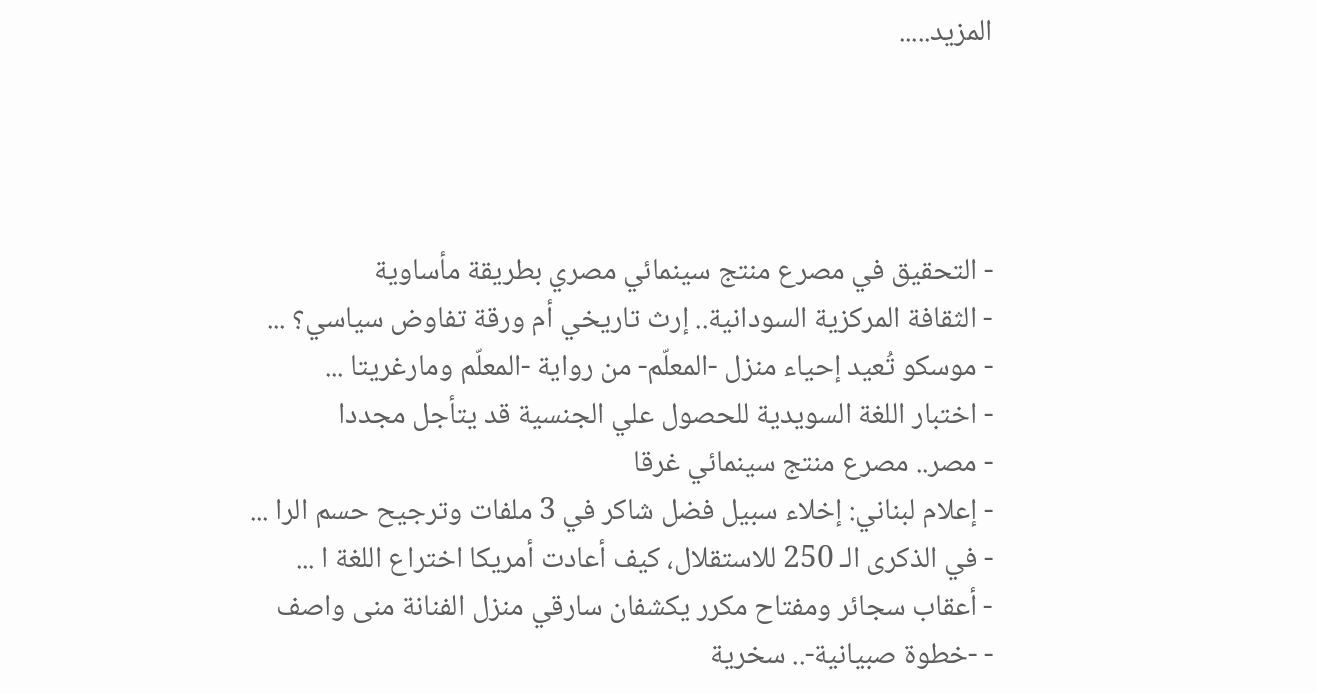المزيد.....




- التحقيق في مصرع منتج سينمائي مصري بطريقة مأساوية
- الثقافة المركزية السودانية.. إرث تاريخي أم ورقة تفاوض سياسي؟ ...
- موسكو تُعيد إحياء منزل -المعلّم- من رواية -المعلّم ومارغريتا ...
- اختبار اللغة السويدية للحصول علي الجنسية قد يتأجل مجددا
- مصر.. مصرع منتج سينمائي غرقا
- إعلام لبناني: إخلاء سبيل فضل شاكر في 3 ملفات وترجيح حسم الرا ...
- في الذكرى الـ 250 للاستقلال، كيف أعادت أمريكا اختراع اللغة ا ...
- أعقاب سجائر ومفتاح مكرر يكشفان سارقي منزل الفنانة منى واصف
- -خطوة صبيانية-.. سخرية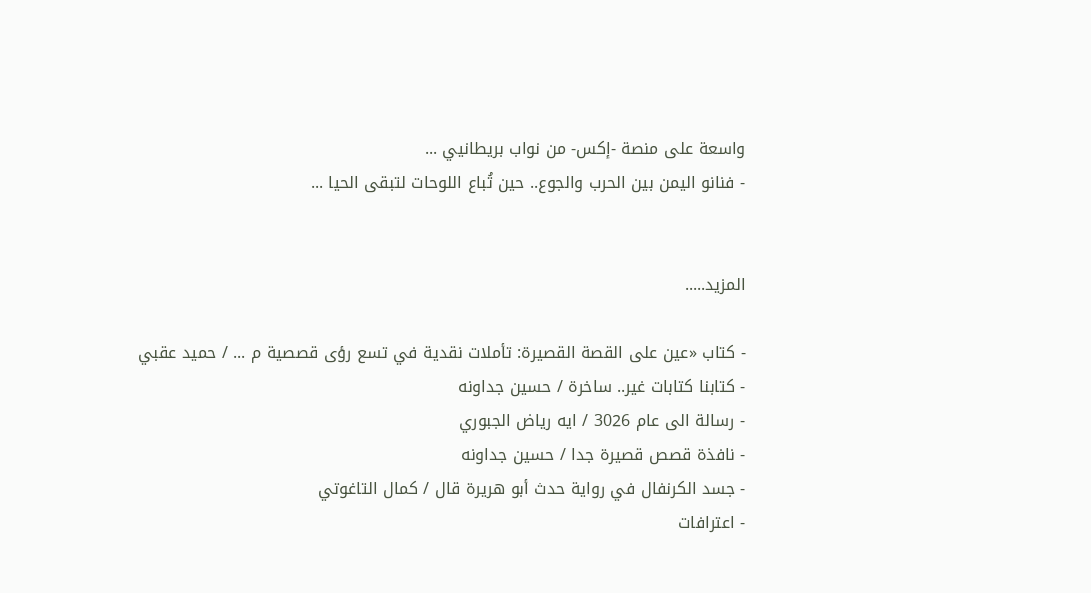واسعة على منصة -إكس- من نواب بريطانيي ...
- فنانو اليمن بين الحرب والجوع.. حين تُباع اللوحات لتبقى الحيا ...


المزيد.....

- كتاب «عين على القصة القصيرة: تأملات نقدية في تسع رؤى قصصية م ... / حميد عقبي
- كتابنا كتابات غير.. ساخرة / حسين جداونه
- رسالة الى عام 3026 / ايه رياض الجبوري
- نافذة قصص قصيرة جدا / حسين جداونه
- جسد الكرنفال في رواية حدث أبو هريرة قال / كمال التاغوتي
- اعترافات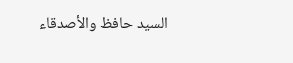السيد حافظ والأصدقاء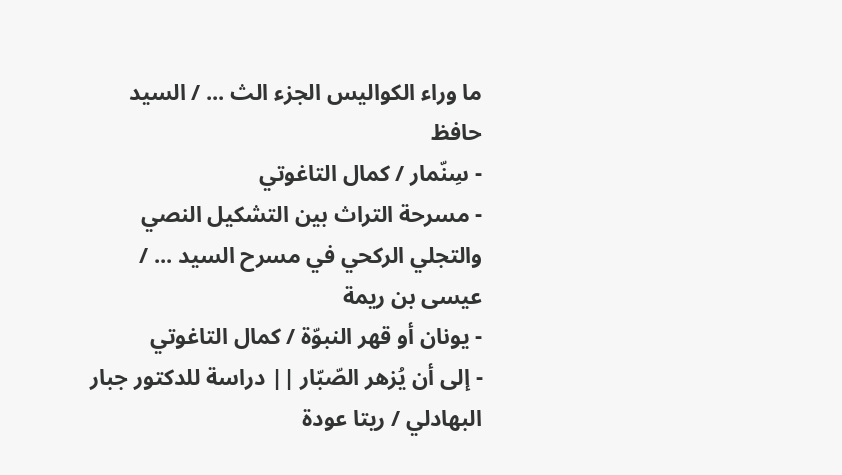ما وراء الكواليس الجزء الث ... / السيد حافظ
- سِنّمار / كمال التاغوتي
- مسرحة التراث بين التشكيل النصي والتجلي الركحي في مسرح السيد ... / عيسى بن ريمة
- يونان أو قهر النبوّة / كمال التاغوتي
- إلى أن يُزهر الصّبّار || دراسة للدكتور جبار البهادلي / ريتا عودة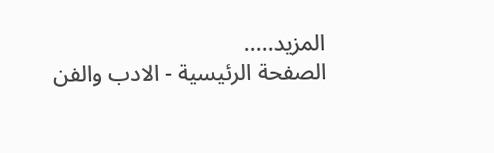المزيد.....
الصفحة الرئيسية - الادب والفن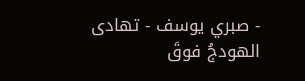- صبري يوسف - تهادى الهودجُ فوقَ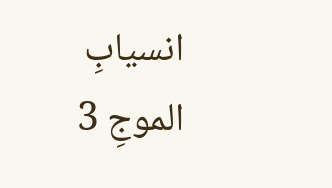انسيابِ الموجِ 3